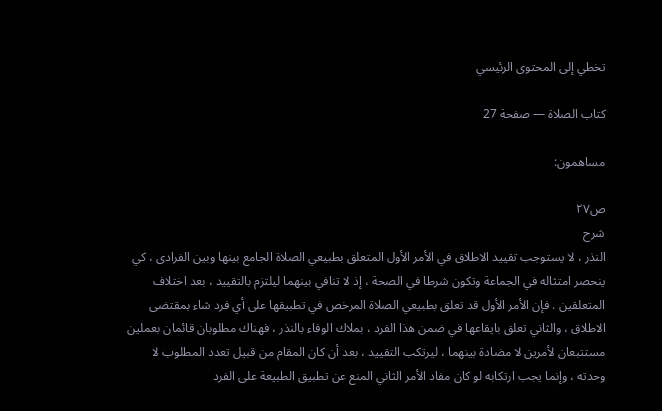تخطي إلى المحتوى الرئيسي

كتاب الصلاة — صفحة 27

مساهمون:

ص٢٧
شرح
النذر ، لا يستوجب تقييد الاطلاق في الأمر الأول المتعلق بطبيعي الصلاة الجامع بينها وبين الفرادى ، كي ينحصر امتثاله في الجماعة وتكون شرطا في الصحة ، إذ لا تنافي بينهما ليلتزم بالتقييد ، بعد اختلاف المتعلقين . فإن الأمر الأول قد تعلق بطبيعي الصلاة المرخص في تطبيقها على أي فرد شاء بمقتضى الاطلاق ، والثاني تعلق بايقاعها في ضمن هذا الفرد ، بملاك الوفاء بالنذر ، فهناك مطلوبان قائمان بعملين مستتبعان لأمرين لا مضادة بينهما ، ليرتكب التقييد ، بعد أن كان المقام من قبيل تعدد المطلوب لا وحدته ، وإنما يجب ارتكابه لو كان مفاد الأمر الثاني المنع عن تطبيق الطبيعة على الفرد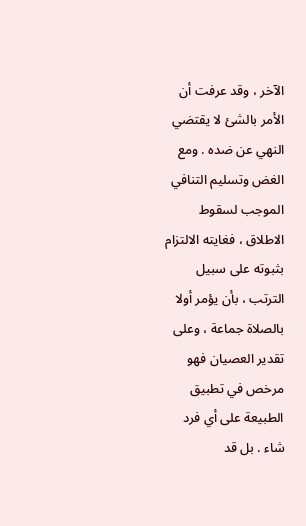الآخر ، وقد عرفت أن الأمر بالشئ لا يقتضي النهي عن ضده . ومع الغض وتسليم التنافي الموجب لسقوط الاطلاق ، فغايته الالتزام بثبوته على سبيل الترتب ، بأن يؤمر أولا بالصلاة جماعة ، وعلى تقدير العصيان فهو مرخص في تطبيق الطبيعة على أي فرد شاء . بل قد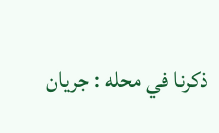ذكرنا في محله : جريان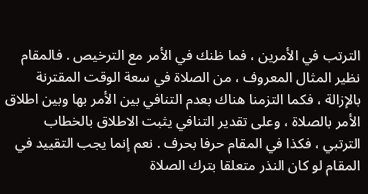الترتب في الأمرين ، فما ظنك في الأمر مع الترخيص . فالمقام نظير المثال المعروف ، من الصلاة في سعة الوقت المقترنة بالإزالة ، فكما التزمنا هناك بعدم التنافي بين الأمر بها وبين اطلاق الأمر بالصلاة ، وعلى تقدير التنافي يثبت الاطلاق بالخطاب الترتبي ، فكذا في المقام حرفا بحرف . نعم إنما يجب التقييد في المقام لو كان النذر متعلقا بترك الصلاة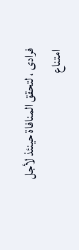فرادى ، لتحقق المنافاة حينئذ لأجل امتناع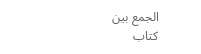الجمع بين
كتاب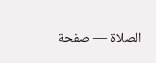الصلاة — صفحة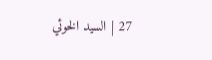27 | السيد الخوئي